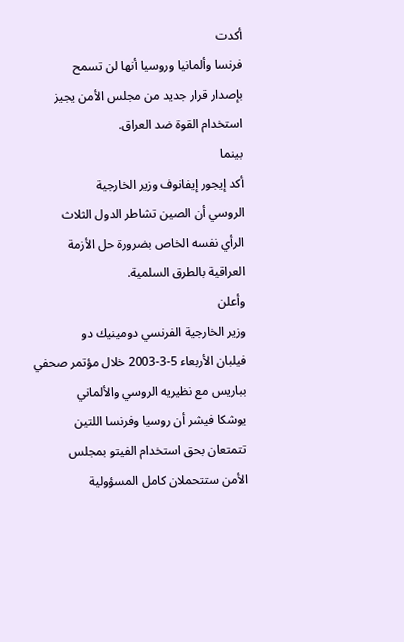أكدت
فرنسا وألمانيا وروسيا أنها لن تسمح
بإصدار قرار جديد من مجلس الأمن يجيز
استخدام القوة ضد العراق.
بينما
أكد إيجور إيفانوف وزير الخارجية
الروسي أن الصين تشاطر الدول الثلاث
الرأي نفسه الخاص بضرورة حل الأزمة
العراقية بالطرق السلمية.
وأعلن
وزير الخارجية الفرنسي دومينيك دو
فيلبان الأربعاء 5-3-2003 خلال مؤتمر صحفي
بباريس مع نظيريه الروسي والألماني
يوشكا فيشر أن روسيا وفرنسا اللتين
تتمتعان بحق استخدام الفيتو بمجلس
الأمن ستتحملان كامل المسؤولية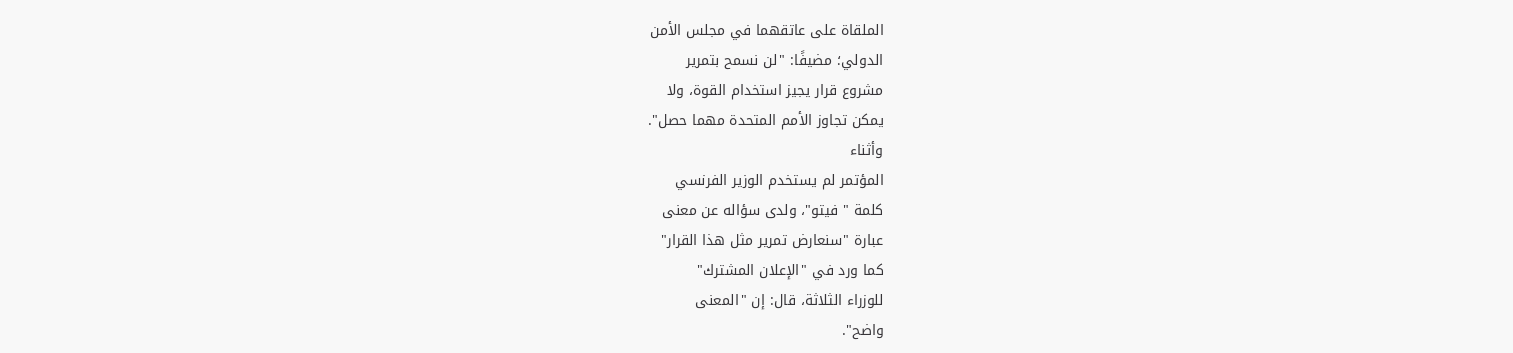الملقاة على عاتقهما في مجلس الأمن
الدولي؛ مضيفًا: "لن نسمح بتمرير
مشروع قرار يجيز استخدام القوة، ولا
يمكن تجاوز الأمم المتحدة مهما حصل".
وأثناء
المؤتمر لم يستخدم الوزير الفرنسي
كلمة " فيتو"، ولدى سؤاله عن معنى
عبارة "سنعارض تمرير مثل هذا القرار"
كما ورد في "الإعلان المشترك"
للوزراء الثلاثة، قال: إن "المعنى
واضح".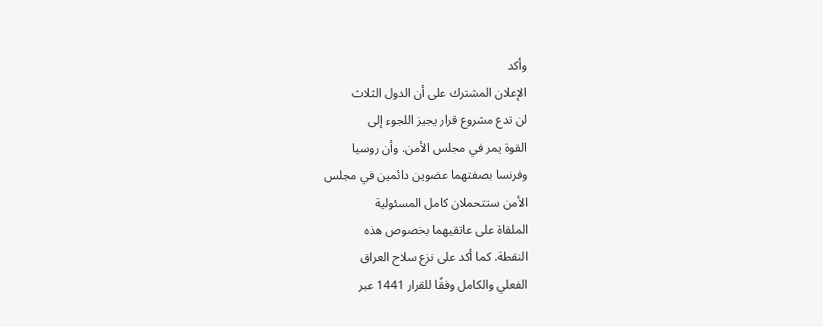وأكد
الإعلان المشترك على أن الدول الثلاث
لن تدع مشروع قرار يجيز اللجوء إلى
القوة يمر في مجلس الأمن. وأن روسيا
وفرنسا بصفتهما عضوين دائمين في مجلس
الأمن ستتحملان كامل المسئولية
الملقاة على عاتقيهما بخصوص هذه
النقطة. كما أكد على نزع سلاح العراق
الفعلي والكامل وفقًا للقرار 1441 عبر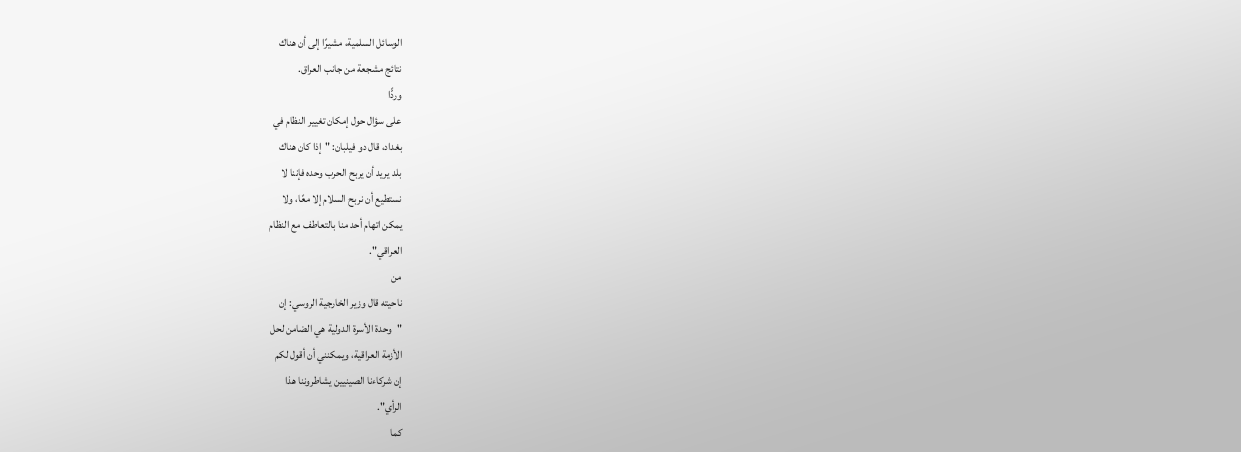الوسائل السلمية، مشيرًا إلى أن هناك
نتائج مشجعة من جانب العراق.
وردًّا
على سؤال حول إمكان تغيير النظام في
بغداد، قال دو فيلبان: "إذا كان هناك
بلد يريد أن يربح الحرب وحده فإننا لا
نستطيع أن نربح السلام إلا معًا، ولا
يمكن اتهام أحد منا بالتعاطف مع النظام
العراقي".
من
ناحيته قال وزير الخارجية الروسي: إن
"وحدة الأسرة الدولية هي الضامن لحل
الأزمة العراقية، ويمكنني أن أقول لكم
إن شركاءنا الصينيين يشاطروننا هذا
الرأي".
كما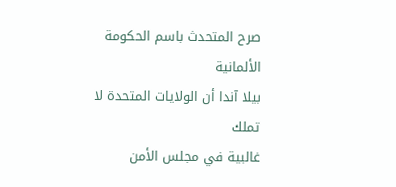صرح المتحدث باسم الحكومة الألمانية
بيلا آندا أن الولايات المتحدة لا تملك
غالبية في مجلس الأمن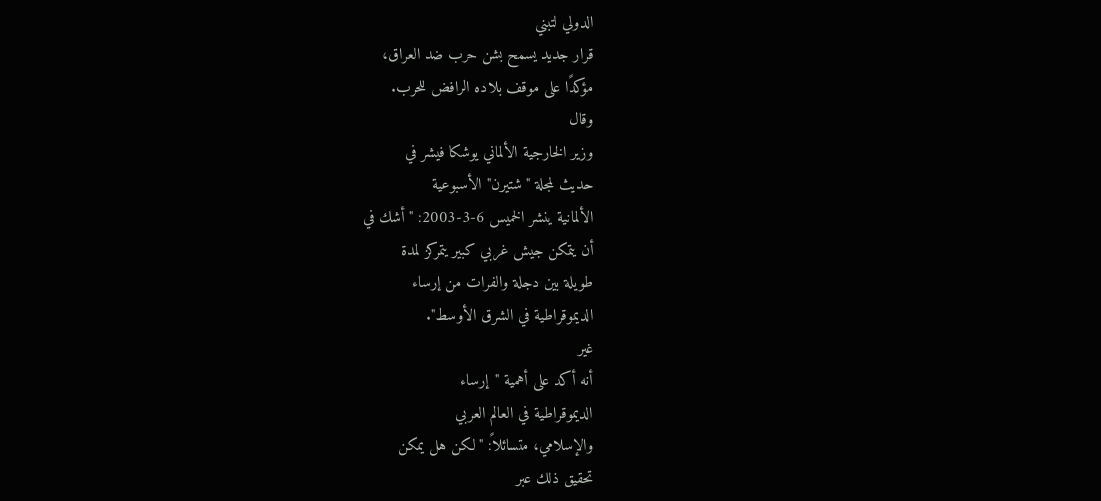الدولي لتبني
قرار جديد يسمح بشن حرب ضد العراق،
مؤكدًا على موقف بلاده الرافض للحرب.
وقال
وزير الخارجية الألماني يوشكا فيشر في
حديث لمجلة "شتيرن" الأسبوعية
الألمانية ينشر الخميس 6-3-2003: "أشك في
أن يتمكن جيش غربي كبير يتمركز لمدة
طويلة بين دجلة والفرات من إرساء
الديموقراطية في الشرق الأوسط".
غير
أنه أكد على أهمية "إرساء
الديموقراطية في العالم العربي
والإسلامي، متسائلاً: "لكن هل يمكن
تحقيق ذلك عبر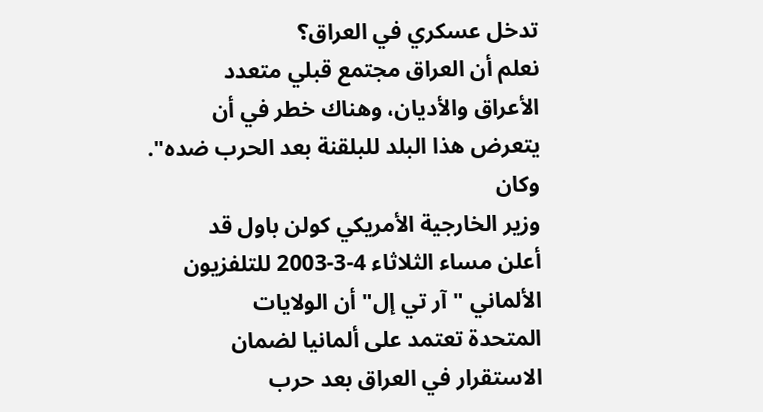تدخل عسكري في العراق؟
نعلم أن العراق مجتمع قبلي متعدد
الأعراق والأديان، وهناك خطر في أن
يتعرض هذا البلد للبلقنة بعد الحرب ضده".
وكان
وزير الخارجية الأمريكي كولن باول قد
أعلن مساء الثلاثاء 4-3-2003 للتلفزيون
الألماني "آر تي إل" أن الولايات
المتحدة تعتمد على ألمانيا لضمان
الاستقرار في العراق بعد حرب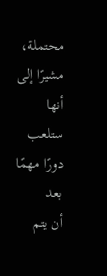محتملة،
مشيرًا إلى أنها ستلعب دورًا مهمًا بعد
أن يتم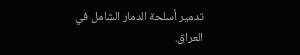تدمير أسلحة الدمار الشامل في
العراق.